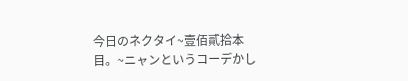今日のネクタイ~壹佰貳拾本目。~ニャンというコーデかし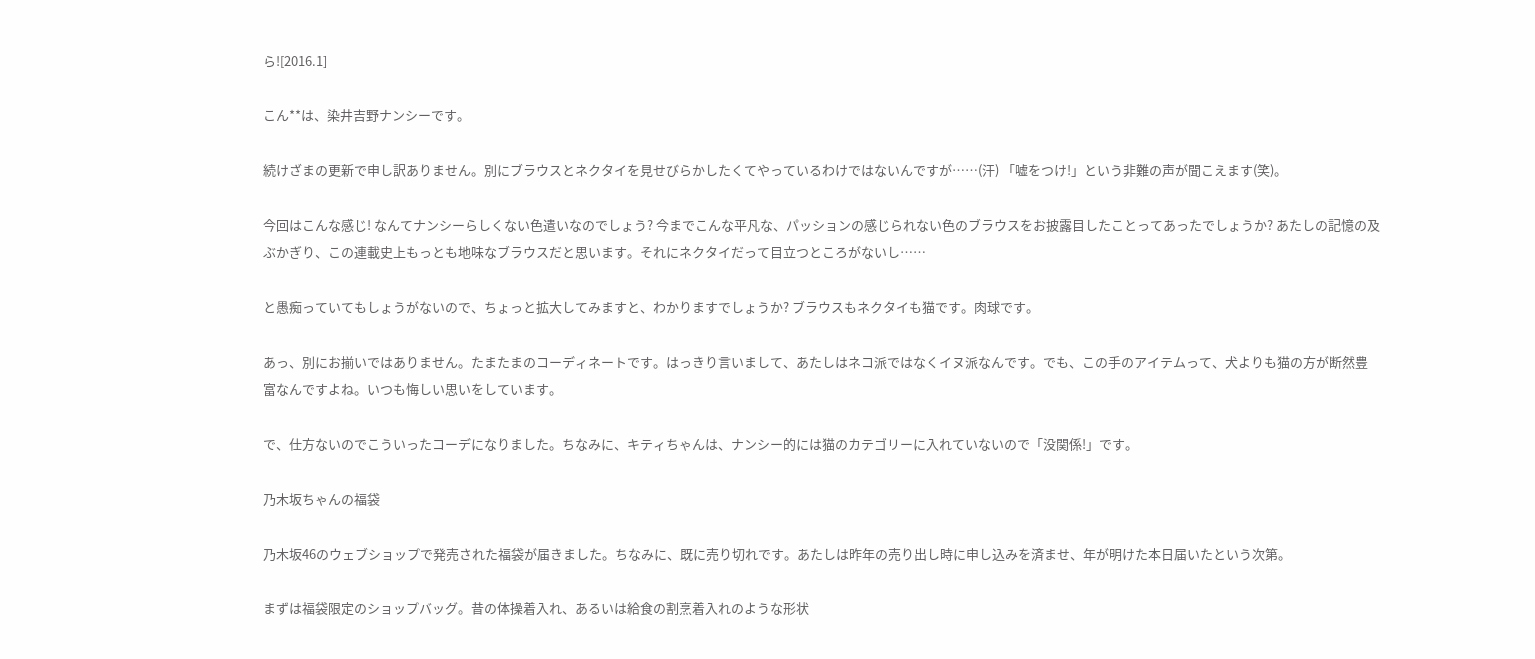ら![2016.1]

こん**は、染井吉野ナンシーです。

続けざまの更新で申し訳ありません。別にブラウスとネクタイを見せびらかしたくてやっているわけではないんですが……(汗) 「嘘をつけ!」という非難の声が聞こえます(笑)。

今回はこんな感じ! なんてナンシーらしくない色遣いなのでしょう? 今までこんな平凡な、パッションの感じられない色のブラウスをお披露目したことってあったでしょうか? あたしの記憶の及ぶかぎり、この連載史上もっとも地味なブラウスだと思います。それにネクタイだって目立つところがないし……

と愚痴っていてもしょうがないので、ちょっと拡大してみますと、わかりますでしょうか? ブラウスもネクタイも猫です。肉球です。

あっ、別にお揃いではありません。たまたまのコーディネートです。はっきり言いまして、あたしはネコ派ではなくイヌ派なんです。でも、この手のアイテムって、犬よりも猫の方が断然豊富なんですよね。いつも悔しい思いをしています。

で、仕方ないのでこういったコーデになりました。ちなみに、キティちゃんは、ナンシー的には猫のカテゴリーに入れていないので「没関係!」です。

乃木坂ちゃんの福袋

乃木坂46のウェブショップで発売された福袋が届きました。ちなみに、既に売り切れです。あたしは昨年の売り出し時に申し込みを済ませ、年が明けた本日届いたという次第。

まずは福袋限定のショップバッグ。昔の体操着入れ、あるいは給食の割烹着入れのような形状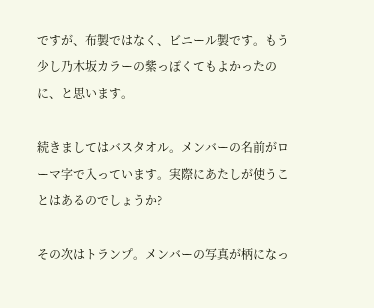ですが、布製ではなく、ビニール製です。もう少し乃木坂カラーの紫っぽくてもよかったのに、と思います。

続きましてはバスタオル。メンバーの名前がローマ字で入っています。実際にあたしが使うことはあるのでしょうか?

その次はトランプ。メンバーの写真が柄になっ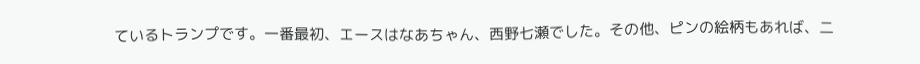ているトランプです。一番最初、エースはなあちゃん、西野七瀬でした。その他、ピンの絵柄もあれば、二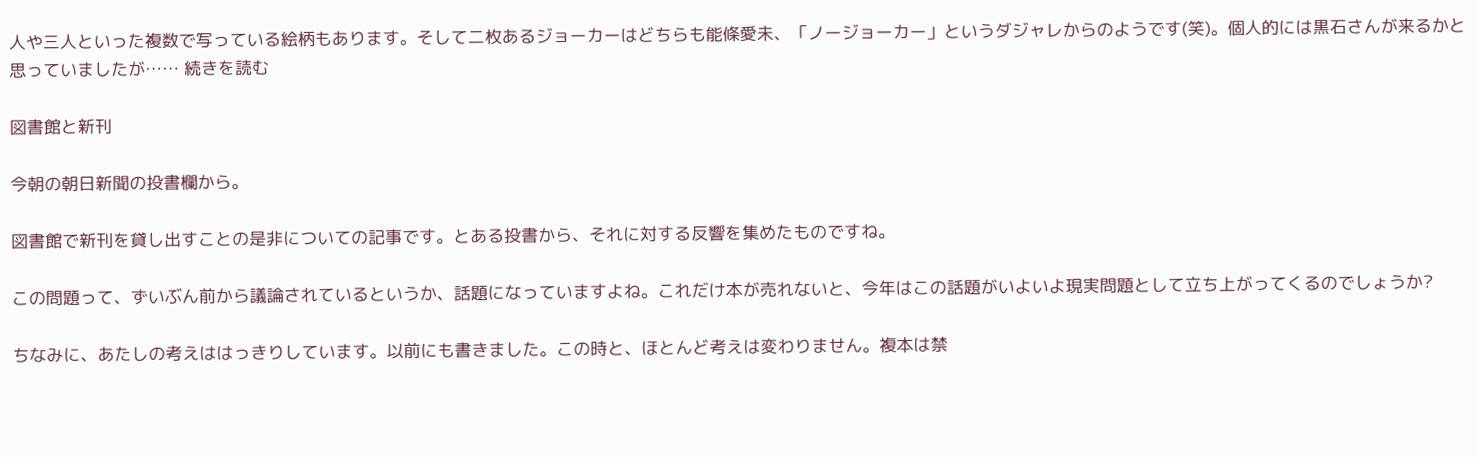人や三人といった複数で写っている絵柄もあります。そして二枚あるジョーカーはどちらも能條愛未、「ノージョーカー」というダジャレからのようです(笑)。個人的には黒石さんが来るかと思っていましたが…… 続きを読む

図書館と新刊

今朝の朝日新聞の投書欄から。

図書館で新刊を貸し出すことの是非についての記事です。とある投書から、それに対する反響を集めたものですね。

この問題って、ずいぶん前から議論されているというか、話題になっていますよね。これだけ本が売れないと、今年はこの話題がいよいよ現実問題として立ち上がってくるのでしょうか?

ちなみに、あたしの考えははっきりしています。以前にも書きました。この時と、ほとんど考えは変わりません。複本は禁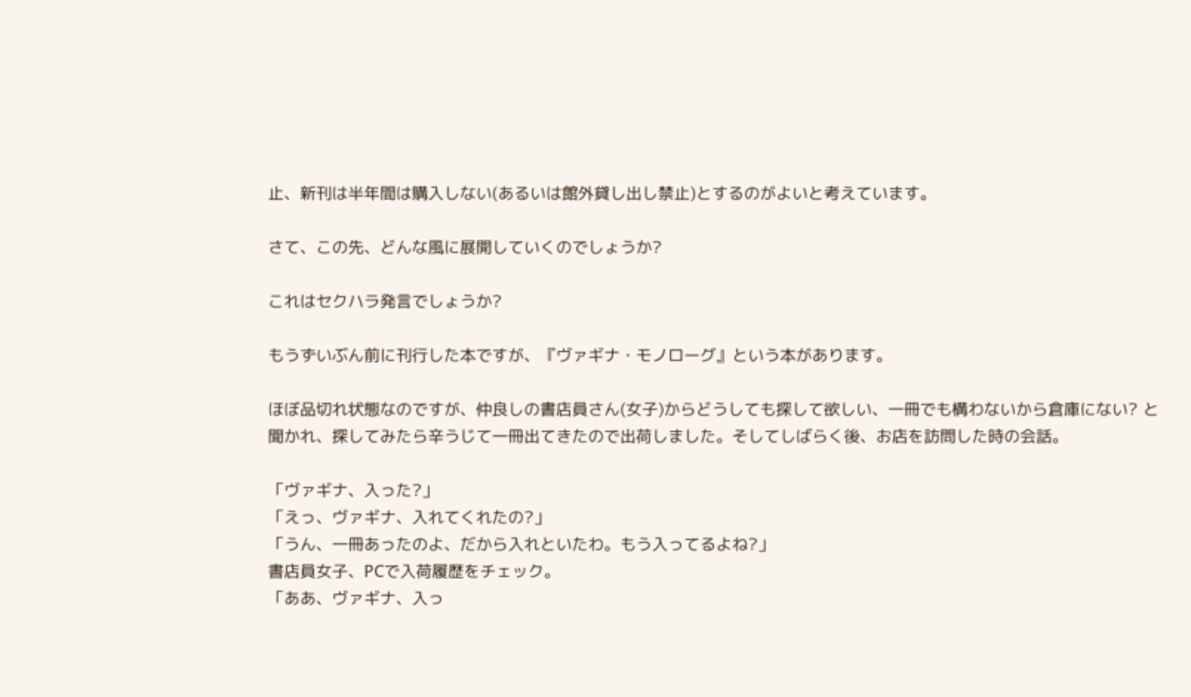止、新刊は半年間は購入しない(あるいは館外貸し出し禁止)とするのがよいと考えています。

さて、この先、どんな風に展開していくのでしょうか?

これはセクハラ発言でしょうか?

もうずいぶん前に刊行した本ですが、『ヴァギナ・モノローグ』という本があります。

ほぼ品切れ状態なのですが、仲良しの書店員さん(女子)からどうしても探して欲しい、一冊でも構わないから倉庫にない? と聞かれ、探してみたら辛うじて一冊出てきたので出荷しました。そしてしばらく後、お店を訪問した時の会話。

「ヴァギナ、入った?」
「えっ、ヴァギナ、入れてくれたの?」
「うん、一冊あったのよ、だから入れといたわ。もう入ってるよね?」
書店員女子、PCで入荷履歴をチェック。
「ああ、ヴァギナ、入っ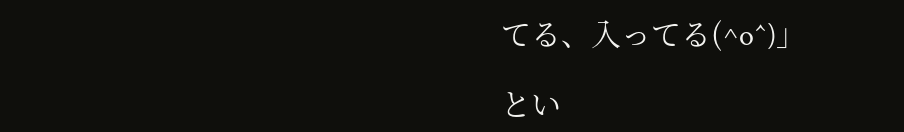てる、入ってる(^o^)」

とい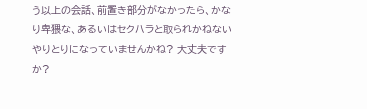う以上の会話、前置き部分がなかったら、かなり卑猥な、あるいはセクハラと取られかねないやりとりになっていませんかね? 大丈夫ですか?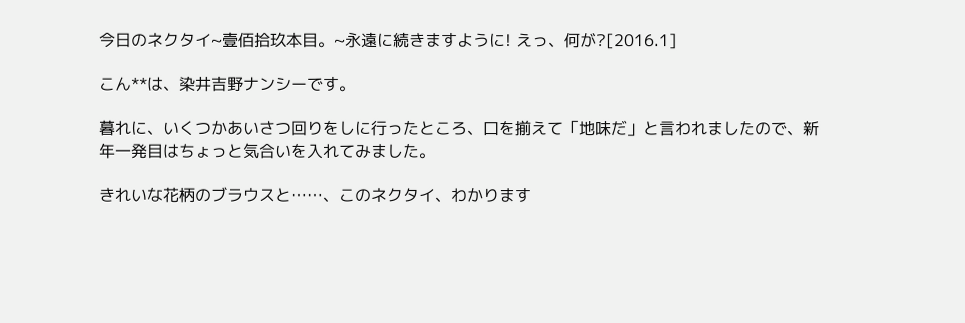今日のネクタイ~壹佰拾玖本目。~永遠に続きますように! えっ、何が?[2016.1]

こん**は、染井吉野ナンシーです。

暮れに、いくつかあいさつ回りをしに行ったところ、口を揃えて「地味だ」と言われましたので、新年一発目はちょっと気合いを入れてみました。

きれいな花柄のブラウスと……、このネクタイ、わかります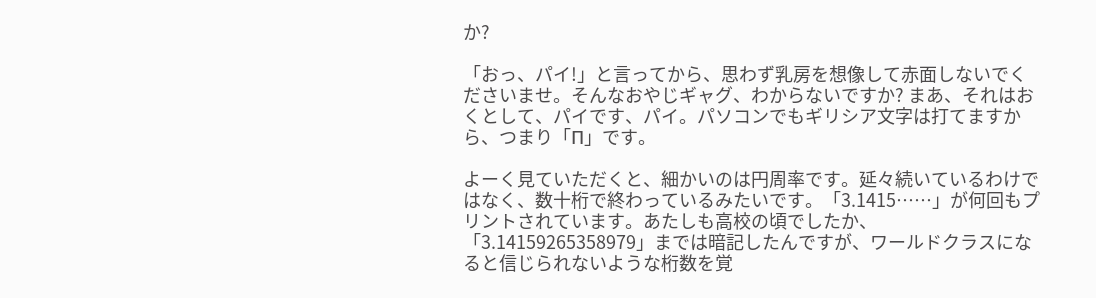か?

「おっ、パイ!」と言ってから、思わず乳房を想像して赤面しないでくださいませ。そんなおやじギャグ、わからないですか? まあ、それはおくとして、パイです、パイ。パソコンでもギリシア文字は打てますから、つまり「Π」です。

よーく見ていただくと、細かいのは円周率です。延々続いているわけではなく、数十桁で終わっているみたいです。「3.1415……」が何回もプリントされています。あたしも高校の頃でしたか、「3.14159265358979」までは暗記したんですが、ワールドクラスになると信じられないような桁数を覚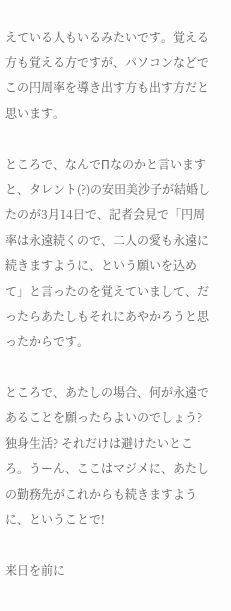えている人もいるみたいです。覚える方も覚える方ですが、パソコンなどでこの円周率を導き出す方も出す方だと思います。

ところで、なんでΠなのかと言いますと、タレント(?)の安田美沙子が結婚したのが3月14日で、記者会見で「円周率は永遠続くので、二人の愛も永遠に続きますように、という願いを込めて」と言ったのを覚えていまして、だったらあたしもそれにあやかろうと思ったからです。

ところで、あたしの場合、何が永遠であることを願ったらよいのでしょう? 独身生活? それだけは避けたいところ。うーん、ここはマジメに、あたしの勤務先がこれからも続きますように、ということで!

来日を前に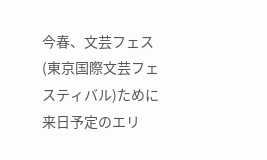今春、文芸フェス(東京国際文芸フェスティバル)ために来日予定のエリ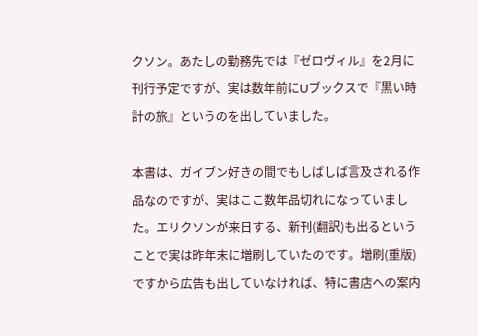クソン。あたしの勤務先では『ゼロヴィル』を2月に刊行予定ですが、実は数年前にUブックスで『黒い時計の旅』というのを出していました。

本書は、ガイブン好きの間でもしばしば言及される作品なのですが、実はここ数年品切れになっていました。エリクソンが来日する、新刊(翻訳)も出るということで実は昨年末に増刷していたのです。増刷(重版)ですから広告も出していなければ、特に書店への案内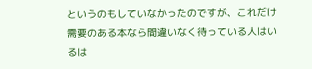というのもしていなかったのですが、これだけ需要のある本なら間違いなく待っている人はいるは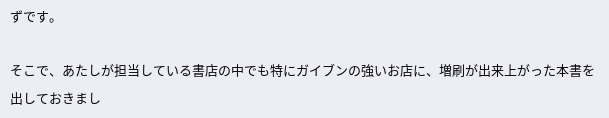ずです。

そこで、あたしが担当している書店の中でも特にガイブンの強いお店に、増刷が出来上がった本書を出しておきまし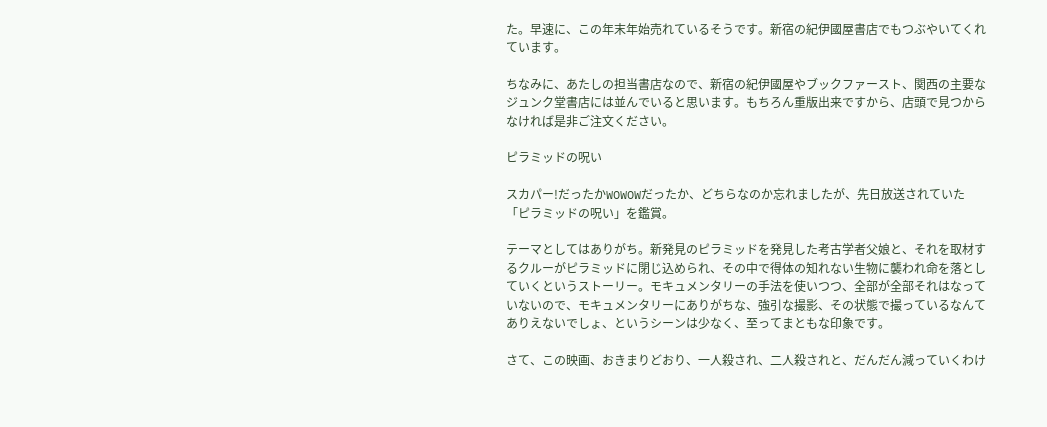た。早速に、この年末年始売れているそうです。新宿の紀伊國屋書店でもつぶやいてくれています。

ちなみに、あたしの担当書店なので、新宿の紀伊國屋やブックファースト、関西の主要なジュンク堂書店には並んでいると思います。もちろん重版出来ですから、店頭で見つからなければ是非ご注文ください。

ピラミッドの呪い

スカパー!だったかWOWOWだったか、どちらなのか忘れましたが、先日放送されていた「ピラミッドの呪い」を鑑賞。

テーマとしてはありがち。新発見のピラミッドを発見した考古学者父娘と、それを取材するクルーがピラミッドに閉じ込められ、その中で得体の知れない生物に襲われ命を落としていくというストーリー。モキュメンタリーの手法を使いつつ、全部が全部それはなっていないので、モキュメンタリーにありがちな、強引な撮影、その状態で撮っているなんてありえないでしょ、というシーンは少なく、至ってまともな印象です。

さて、この映画、おきまりどおり、一人殺され、二人殺されと、だんだん減っていくわけ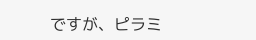ですが、ピラミ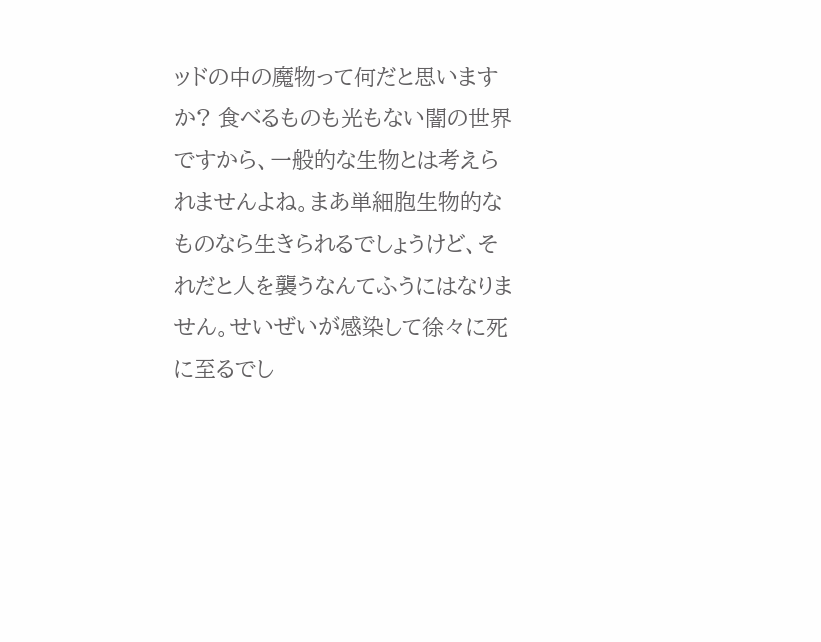ッドの中の魔物って何だと思いますか? 食べるものも光もない闇の世界ですから、一般的な生物とは考えられませんよね。まあ単細胞生物的なものなら生きられるでしょうけど、それだと人を襲うなんてふうにはなりません。せいぜいが感染して徐々に死に至るでし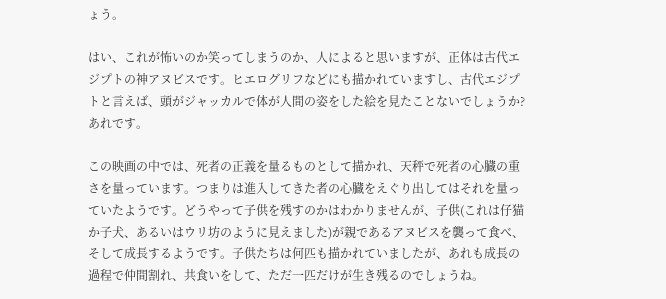ょう。

はい、これが怖いのか笑ってしまうのか、人によると思いますが、正体は古代エジプトの神アヌビスです。ヒエログリフなどにも描かれていますし、古代エジプトと言えば、頭がジャッカルで体が人間の姿をした絵を見たことないでしょうか? あれです。

この映画の中では、死者の正義を量るものとして描かれ、天秤で死者の心臓の重さを量っています。つまりは進入してきた者の心臓をえぐり出してはそれを量っていたようです。どうやって子供を残すのかはわかりませんが、子供(これは仔猫か子犬、あるいはウリ坊のように見えました)が親であるアヌビスを襲って食べ、そして成長するようです。子供たちは何匹も描かれていましたが、あれも成長の過程で仲間割れ、共食いをして、ただ一匹だけが生き残るのでしょうね。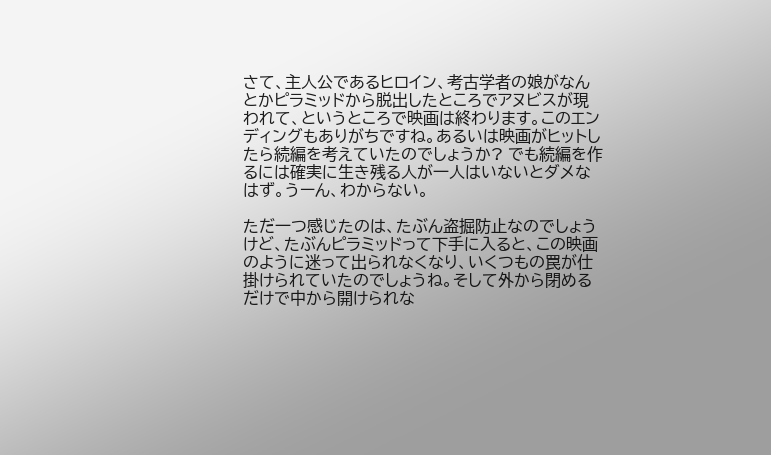さて、主人公であるヒロイン、考古学者の娘がなんとかピラミッドから脱出したところでアヌビスが現われて、というところで映画は終わります。このエンディングもありがちですね。あるいは映画がヒットしたら続編を考えていたのでしょうか? でも続編を作るには確実に生き残る人が一人はいないとダメなはず。うーん、わからない。

ただ一つ感じたのは、たぶん盗掘防止なのでしょうけど、たぶんピラミッドって下手に入ると、この映画のように迷って出られなくなり、いくつもの罠が仕掛けられていたのでしょうね。そして外から閉めるだけで中から開けられな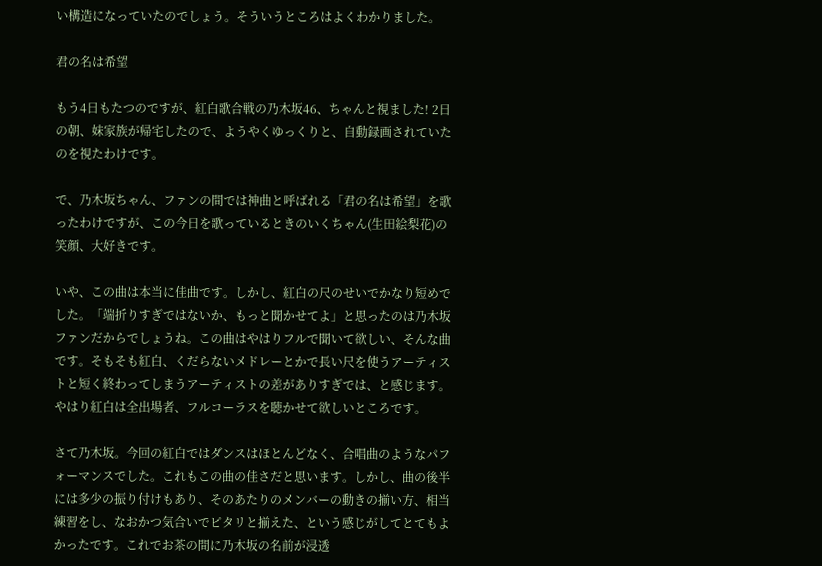い構造になっていたのでしょう。そういうところはよくわかりました。

君の名は希望

もう4日もたつのですが、紅白歌合戦の乃木坂46、ちゃんと視ました! 2日の朝、妹家族が帰宅したので、ようやくゆっくりと、自動録画されていたのを視たわけです。

で、乃木坂ちゃん、ファンの間では神曲と呼ばれる「君の名は希望」を歌ったわけですが、この今日を歌っているときのいくちゃん(生田絵梨花)の笑顔、大好きです。

いや、この曲は本当に佳曲です。しかし、紅白の尺のせいでかなり短めでした。「端折りすぎではないか、もっと聞かせてよ」と思ったのは乃木坂ファンだからでしょうね。この曲はやはりフルで聞いて欲しい、そんな曲です。そもそも紅白、くだらないメドレーとかで長い尺を使うアーティストと短く終わってしまうアーティストの差がありすぎでは、と感じます。やはり紅白は全出場者、フルコーラスを聴かせて欲しいところです。

さて乃木坂。今回の紅白ではダンスはほとんどなく、合唱曲のようなパフォーマンスでした。これもこの曲の佳さだと思います。しかし、曲の後半には多少の振り付けもあり、そのあたりのメンバーの動きの揃い方、相当練習をし、なおかつ気合いでピタリと揃えた、という感じがしてとてもよかったです。これでお茶の間に乃木坂の名前が浸透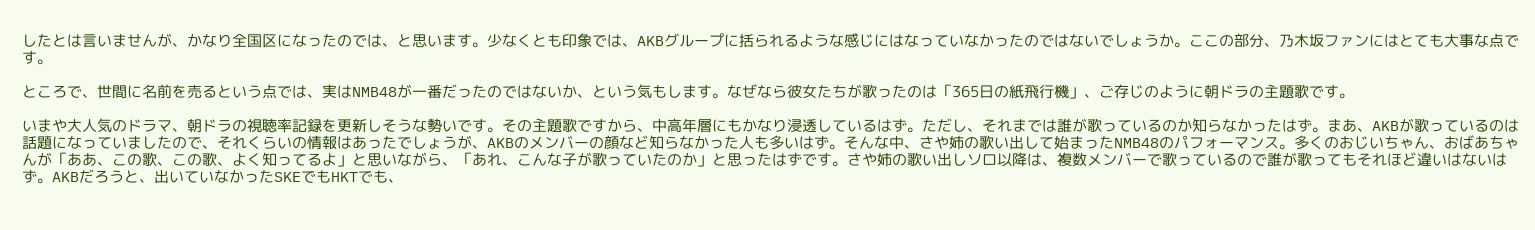したとは言いませんが、かなり全国区になったのでは、と思います。少なくとも印象では、AKBグループに括られるような感じにはなっていなかったのではないでしょうか。ここの部分、乃木坂ファンにはとても大事な点です。

ところで、世間に名前を売るという点では、実はNMB48が一番だったのではないか、という気もします。なぜなら彼女たちが歌ったのは「365日の紙飛行機」、ご存じのように朝ドラの主題歌です。

いまや大人気のドラマ、朝ドラの視聴率記録を更新しそうな勢いです。その主題歌ですから、中高年層にもかなり浸透しているはず。ただし、それまでは誰が歌っているのか知らなかったはず。まあ、AKBが歌っているのは話題になっていましたので、それくらいの情報はあったでしょうが、AKBのメンバーの顔など知らなかった人も多いはず。そんな中、さや姉の歌い出して始まったNMB48のパフォーマンス。多くのおじいちゃん、おばあちゃんが「ああ、この歌、この歌、よく知ってるよ」と思いながら、「あれ、こんな子が歌っていたのか」と思ったはずです。さや姉の歌い出しソロ以降は、複数メンバーで歌っているので誰が歌ってもそれほど違いはないはず。AKBだろうと、出いていなかったSKEでもHKTでも、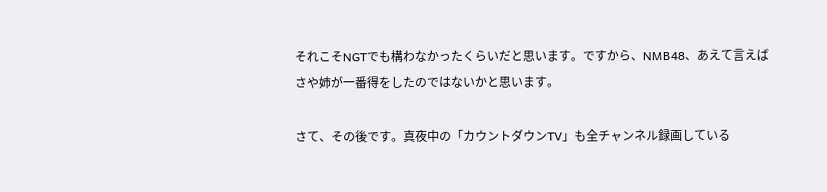それこそNGTでも構わなかったくらいだと思います。ですから、NMB48、あえて言えばさや姉が一番得をしたのではないかと思います。

さて、その後です。真夜中の「カウントダウンTV」も全チャンネル録画している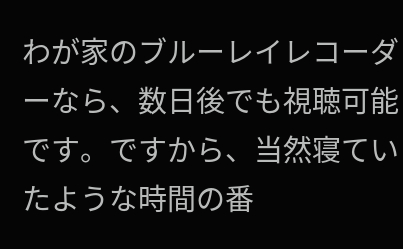わが家のブルーレイレコーダーなら、数日後でも視聴可能です。ですから、当然寝ていたような時間の番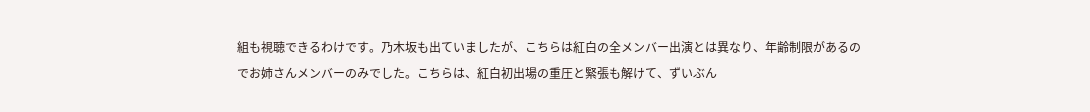組も視聴できるわけです。乃木坂も出ていましたが、こちらは紅白の全メンバー出演とは異なり、年齢制限があるのでお姉さんメンバーのみでした。こちらは、紅白初出場の重圧と緊張も解けて、ずいぶん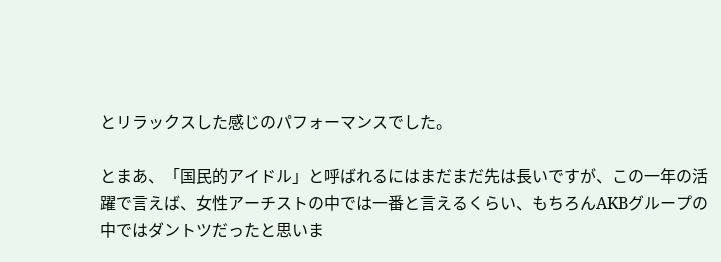とリラックスした感じのパフォーマンスでした。

とまあ、「国民的アイドル」と呼ばれるにはまだまだ先は長いですが、この一年の活躍で言えば、女性アーチストの中では一番と言えるくらい、もちろんAKBグループの中ではダントツだったと思いま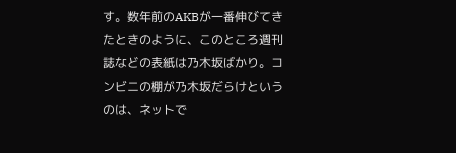す。数年前のAKBが一番伸びてきたときのように、このところ週刊誌などの表紙は乃木坂ばかり。コンビニの棚が乃木坂だらけというのは、ネットで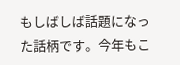もしばしば話題になった話柄です。今年もこ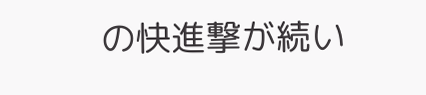の快進撃が続い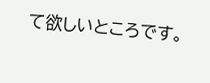て欲しいところです。